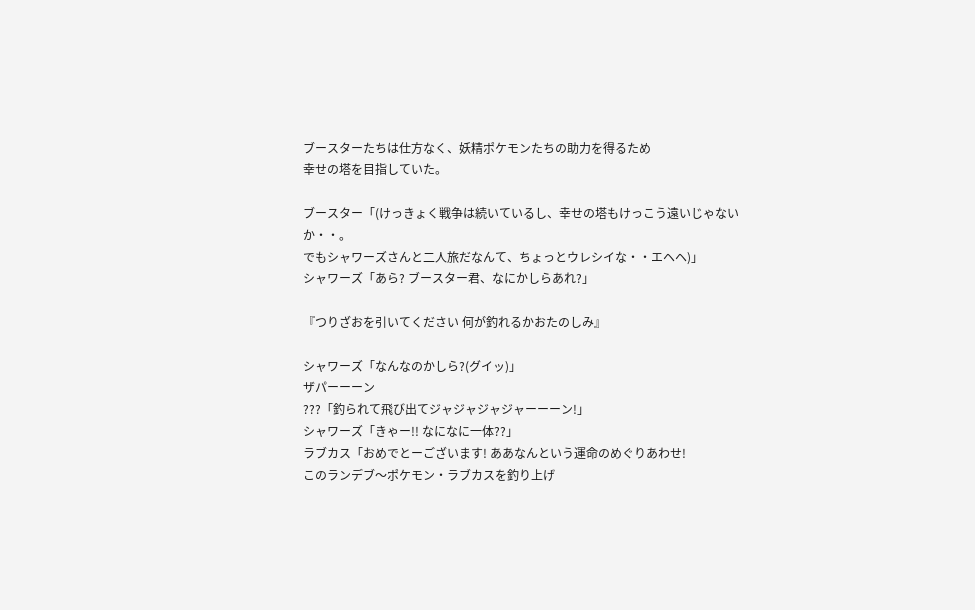ブースターたちは仕方なく、妖精ポケモンたちの助力を得るため
幸せの塔を目指していた。

ブースター「(けっきょく戦争は続いているし、幸せの塔もけっこう遠いじゃないか・・。
でもシャワーズさんと二人旅だなんて、ちょっとウレシイな・・エヘヘ)」
シャワーズ「あら? ブースター君、なにかしらあれ?」

『つりざおを引いてください 何が釣れるかおたのしみ』

シャワーズ「なんなのかしら?(グイッ)」
ザパーーーン
???「釣られて飛び出てジャジャジャジャーーーン!」
シャワーズ「きゃー!! なになに一体??」
ラブカス「おめでとーございます! ああなんという運命のめぐりあわせ!
このランデブ〜ポケモン・ラブカスを釣り上げ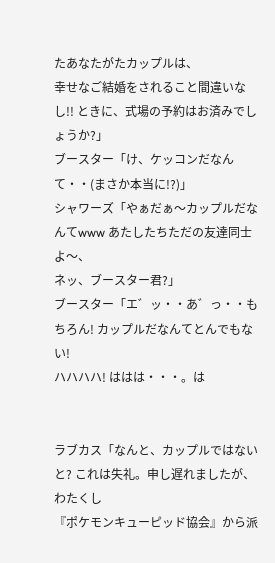たあなたがたカップルは、
幸せなご結婚をされること間違いなし!! ときに、式場の予約はお済みでしょうか?」
ブースター「け、ケッコンだなんて・・(まさか本当に!?)」
シャワーズ「やぁだぁ〜カップルだなんてwww あたしたちただの友達同士よ〜、
ネッ、ブースター君?」
ブースター「エ゛ッ・・あ゛っ・・もちろん! カップルだなんてとんでもない!
ハハハハ! ははは・・・。は


ラブカス「なんと、カップルではないと? これは失礼。申し遅れましたが、わたくし
『ポケモンキューピッド協会』から派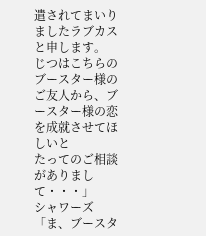遣されてまいりましたラブカスと申します。
じつはこちらのブースター様のご友人から、ブースター様の恋を成就させてほしいと
たってのご相談がありまして・・・」
シャワーズ「ま、ブースタ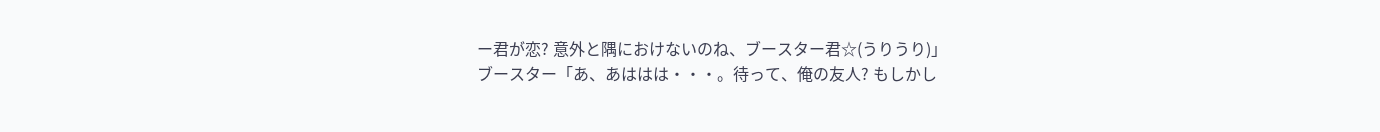ー君が恋? 意外と隅におけないのね、ブースター君☆(うりうり)」
ブースター「あ、あははは・・・。待って、俺の友人? もしかし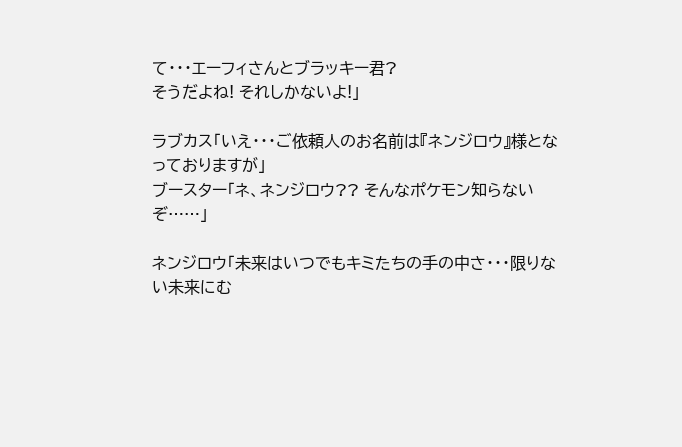て・・・エーフィさんとブラッキー君?
そうだよね! それしかないよ!」

ラブカス「いえ・・・ご依頼人のお名前は『ネンジロウ』様となっておりますが」
ブースター「ネ、ネンジロウ?? そんなポケモン知らないぞ……」

ネンジロウ「未来はいつでもキミたちの手の中さ・・・限りない未来にむ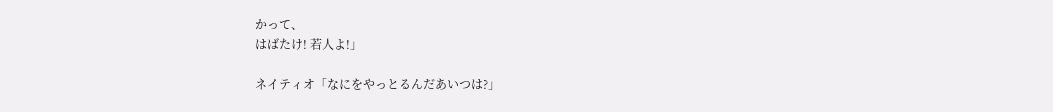かって、
はばたけ! 若人よ!」

ネイティオ「なにをやっとるんだあいつは?」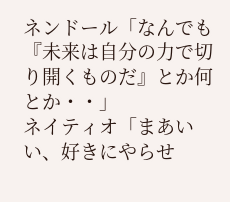ネンドール「なんでも『未来は自分の力で切り開くものだ』とか何とか・・」
ネイティオ「まあいい、好きにやらせ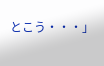とこう・・・」